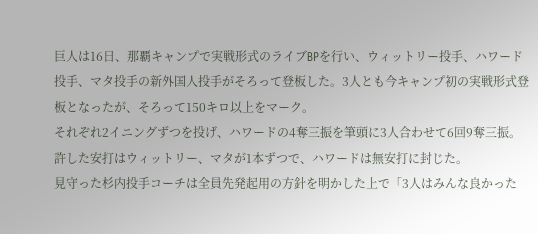巨人は16日、那覇キャンプで実戦形式のライブBPを行い、ウィットリー投手、ハワード投手、マタ投手の新外国人投手がそろって登板した。3人とも今キャンプ初の実戦形式登板となったが、そろって150キロ以上をマーク。
それぞれ2イニングずつを投げ、ハワードの4奪三振を筆頭に3人合わせて6回9奪三振。許した安打はウィットリー、マタが1本ずつで、ハワードは無安打に封じた。
見守った杉内投手コーチは全員先発起用の方針を明かした上で「3人はみんな良かった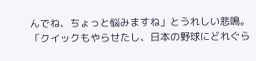んでね、ちょっと悩みますね」とうれしい悲鳴。「クイックもやらせたし、日本の野球にどれぐら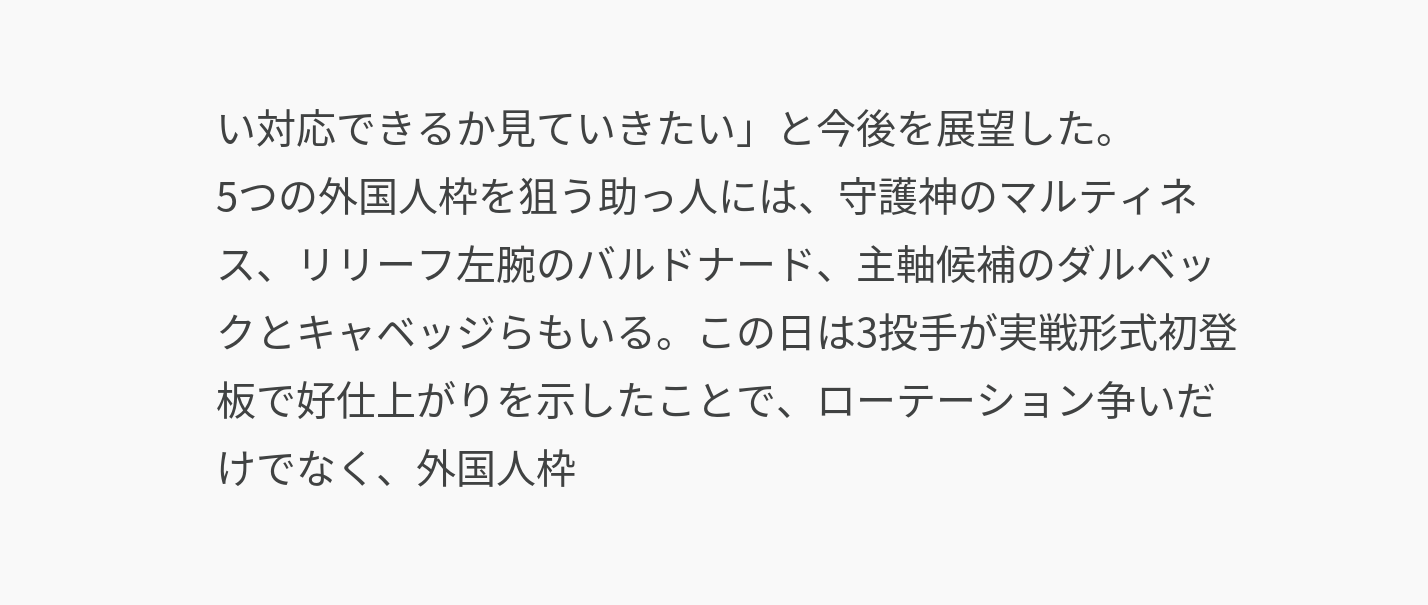い対応できるか見ていきたい」と今後を展望した。
5つの外国人枠を狙う助っ人には、守護神のマルティネス、リリーフ左腕のバルドナード、主軸候補のダルベックとキャベッジらもいる。この日は3投手が実戦形式初登板で好仕上がりを示したことで、ローテーション争いだけでなく、外国人枠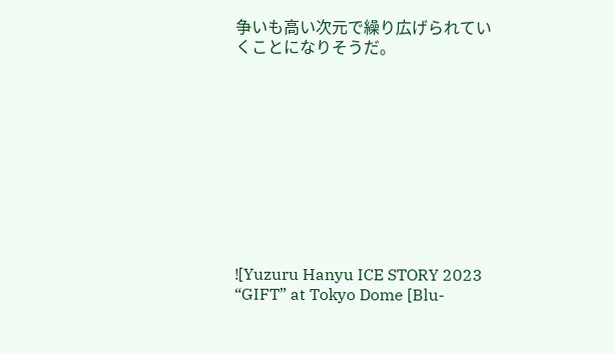争いも高い次元で繰り広げられていくことになりそうだ。










![Yuzuru Hanyu ICE STORY 2023 “GIFT” at Tokyo Dome [Blu-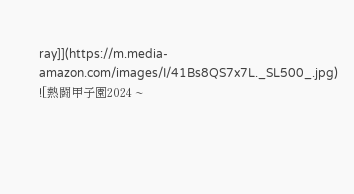ray]](https://m.media-amazon.com/images/I/41Bs8QS7x7L._SL500_.jpg)
![熱闘甲子園2024 ~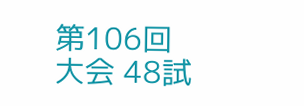第106回大会 48試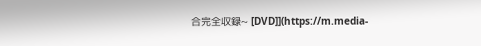合完全収録~ [DVD]](https://m.media-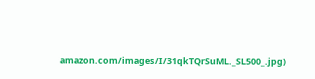amazon.com/images/I/31qkTQrSuML._SL500_.jpg)